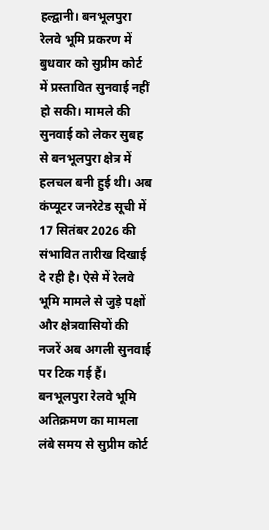हल्द्वानी। बनभूलपुरा रेलवे भूमि प्रकरण में बुधवार को सुप्रीम कोर्ट में प्रस्तावित सुनवाई नहीं हो सकी। मामले की सुनवाई को लेकर सुबह से बनभूलपुरा क्षेत्र में हलचल बनी हुई थी। अब कंप्यूटर जनरेटेड सूची में 17 सितंबर 2026 की संभावित तारीख दिखाई दे रही है। ऐसे में रेलवे भूमि मामले से जुड़े पक्षों और क्षेत्रवासियों की नजरें अब अगली सुनवाई पर टिक गई हैं।
बनभूलपुरा रेलवे भूमि अतिक्रमण का मामला लंबे समय से सुप्रीम कोर्ट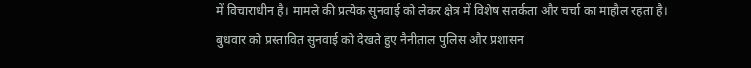में विचाराधीन है। मामले की प्रत्येक सुनवाई को लेकर क्षेत्र में विशेष सतर्कता और चर्चा का माहौल रहता है।
बुधवार को प्रस्तावित सुनवाई को देखते हुए नैनीताल पुलिस और प्रशासन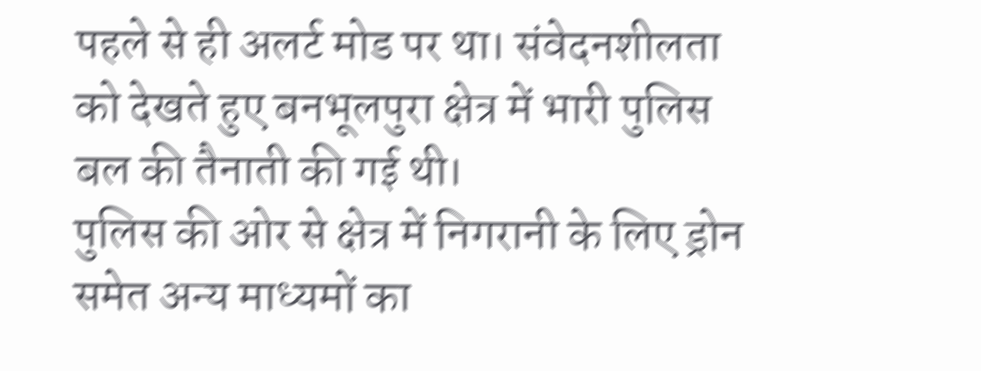पहले से ही अलर्ट मोड पर था। संवेदनशीलता को देखते हुए बनभूलपुरा क्षेत्र में भारी पुलिस बल की तैनाती की गई थी।
पुलिस की ओर से क्षेत्र में निगरानी के लिए ड्रोन समेत अन्य माध्यमों का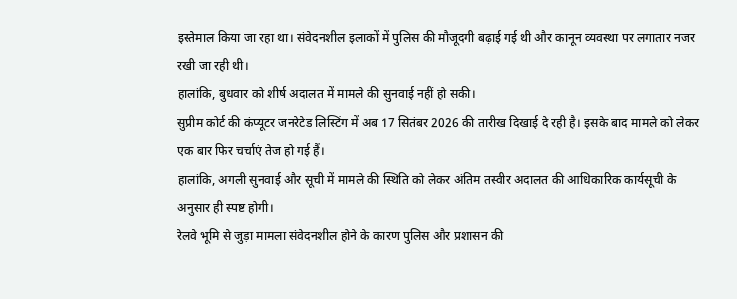इस्तेमाल किया जा रहा था। संवेदनशील इलाकों में पुलिस की मौजूदगी बढ़ाई गई थी और कानून व्यवस्था पर लगातार नजर रखी जा रही थी।
हालांकि, बुधवार को शीर्ष अदालत में मामले की सुनवाई नहीं हो सकी।
सुप्रीम कोर्ट की कंप्यूटर जनरेटेड लिस्टिंग में अब 17 सितंबर 2026 की तारीख दिखाई दे रही है। इसके बाद मामले को लेकर एक बार फिर चर्चाएं तेज हो गई हैं।
हालांकि, अगली सुनवाई और सूची में मामले की स्थिति को लेकर अंतिम तस्वीर अदालत की आधिकारिक कार्यसूची के अनुसार ही स्पष्ट होगी।
रेलवे भूमि से जुड़ा मामला संवेदनशील होने के कारण पुलिस और प्रशासन की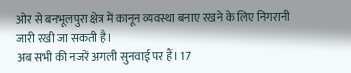ओर से बनभूलपुरा क्षेत्र में कानून व्यवस्था बनाए रखने के लिए निगरानी जारी रखी जा सकती है।
अब सभी की नजरें अगली सुनवाई पर हैं। 17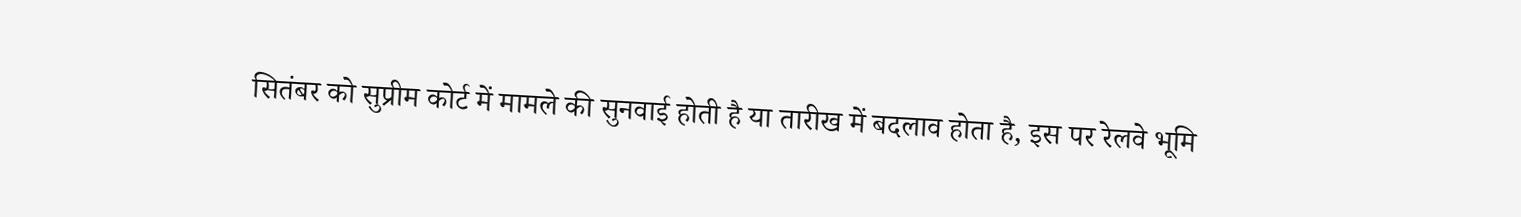सितंबर को सुप्रीम कोर्ट में मामले की सुनवाई होती है या तारीख में बदलाव होता है, इस पर रेलवे भूमि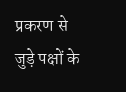प्रकरण से जुड़े पक्षों के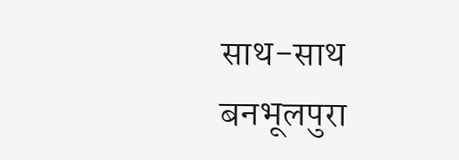साथ-साथ बनभूलपुरा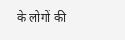के लोगों की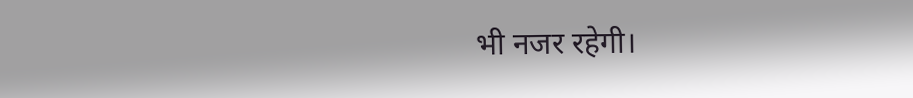भी नजर रहेगी।